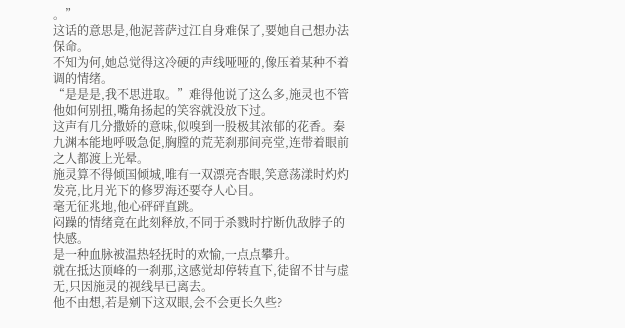。”
这话的意思是,他泥菩萨过江自身难保了,要她自己想办法保命。
不知为何,她总觉得这冷硬的声线哑哑的,像压着某种不着调的情绪。
“是是是,我不思进取。”难得他说了这么多,施灵也不管他如何别扭,嘴角扬起的笑容就没放下过。
这声有几分撒娇的意味,似嗅到一股极其浓郁的花香。秦九渊本能地呼吸急促,胸膛的荒芜刹那间亮堂,连带着眼前之人都渡上光晕。
施灵算不得倾国倾城,唯有一双漂亮杏眼,笑意荡漾时灼灼发亮,比月光下的修罗海还要夺人心目。
毫无征兆地,他心砰砰直跳。
闷躁的情绪竟在此刻释放,不同于杀戮时拧断仇敌脖子的快感。
是一种血脉被温热轻抚时的欢愉,一点点攀升。
就在抵达顶峰的一刹那,这感觉却停转直下,徒留不甘与虚无,只因施灵的视线早已离去。
他不由想,若是剜下这双眼,会不会更长久些?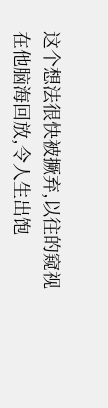这个想法很快被撅弃,以往的窥视在他脑海回放,令人生出饱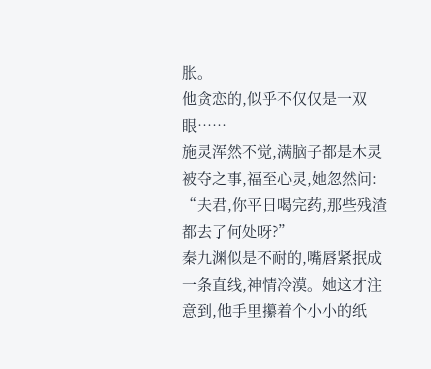胀。
他贪恋的,似乎不仅仅是一双眼……
施灵浑然不觉,满脑子都是木灵被夺之事,福至心灵,她忽然问:
“夫君,你平日喝完药,那些残渣都去了何处呀?”
秦九渊似是不耐的,嘴唇紧抿成一条直线,神情冷漠。她这才注意到,他手里攥着个小小的纸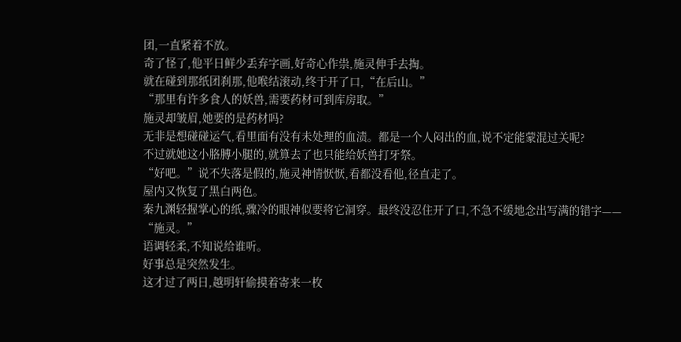团,一直紧着不放。
奇了怪了,他平日鲜少丢弃字画,好奇心作祟,施灵伸手去掏。
就在碰到那纸团刹那,他喉结滚动,终于开了口,“在后山。”
“那里有许多食人的妖兽,需要药材可到库房取。”
施灵却皱眉,她要的是药材吗?
无非是想碰碰运气,看里面有没有未处理的血渍。都是一个人闷出的血,说不定能蒙混过关呢?
不过就她这小胳膊小腿的,就算去了也只能给妖兽打牙祭。
“好吧。”说不失落是假的,施灵神情恹恹,看都没看他,径直走了。
屋内又恢复了黑白两色。
秦九渊轻握掌心的纸,骤冷的眼神似要将它洞穿。最终没忍住开了口,不急不缓地念出写满的错字——
“施灵。”
语调轻柔,不知说给谁听。
好事总是突然发生。
这才过了两日,越明轩偷摸着寄来一枚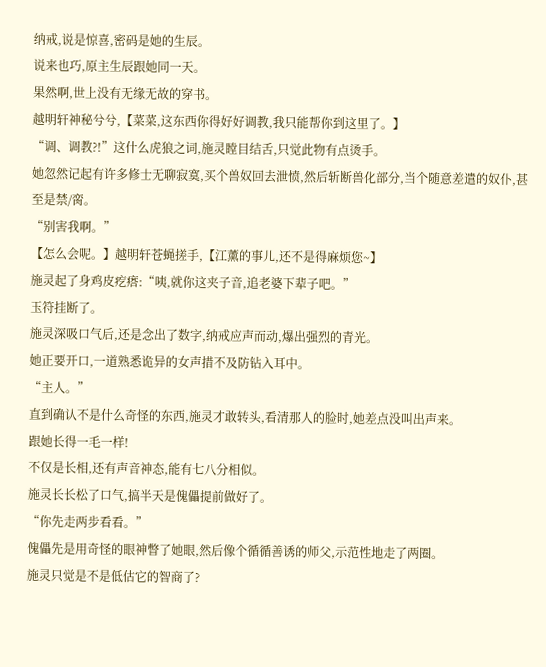纳戒,说是惊喜,密码是她的生辰。
说来也巧,原主生辰跟她同一天。
果然啊,世上没有无缘无故的穿书。
越明轩神秘兮兮,【菜菜,这东西你得好好调教,我只能帮你到这里了。】
“调、调教?!”这什么虎狼之词,施灵瞠目结舌,只觉此物有点烫手。
她忽然记起有许多修士无聊寂寞,买个兽奴回去泄愤,然后斩断兽化部分,当个随意差遣的奴仆,甚至是禁/脔。
“别害我啊。”
【怎么会呢。】越明轩苍蝇搓手,【江薰的事儿,还不是得麻烦您~】
施灵起了身鸡皮疙瘩:“咦,就你这夹子音,追老婆下辈子吧。”
玉符挂断了。
施灵深吸口气后,还是念出了数字,纳戒应声而动,爆出强烈的青光。
她正要开口,一道熟悉诡异的女声措不及防钻入耳中。
“主人。”
直到确认不是什么奇怪的东西,施灵才敢转头,看清那人的脸时,她差点没叫出声来。
跟她长得一毛一样!
不仅是长相,还有声音神态,能有七八分相似。
施灵长长松了口气,搞半天是傀儡提前做好了。
“你先走两步看看。”
傀儡先是用奇怪的眼神瞥了她眼,然后像个循循善诱的师父,示范性地走了两圈。
施灵只觉是不是低估它的智商了?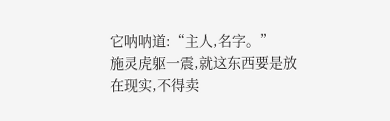它呐呐道:“主人,名字。”
施灵虎躯一震,就这东西要是放在现实,不得卖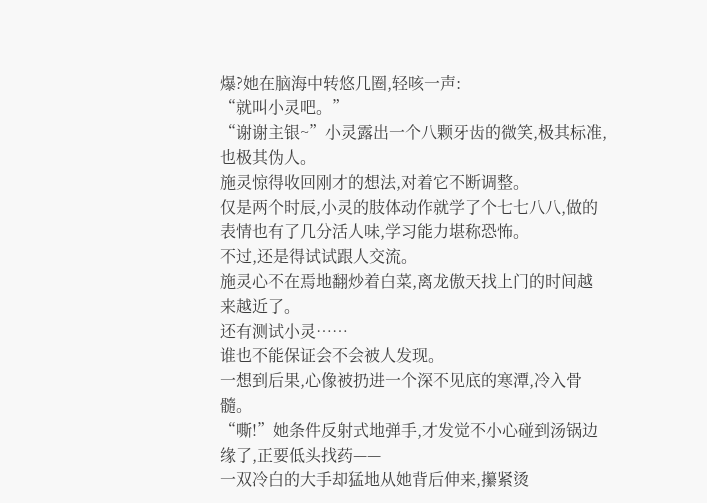爆?她在脑海中转悠几圈,轻咳一声:
“就叫小灵吧。”
“谢谢主银~”小灵露出一个八颗牙齿的微笑,极其标准,也极其伪人。
施灵惊得收回刚才的想法,对着它不断调整。
仅是两个时辰,小灵的肢体动作就学了个七七八八,做的表情也有了几分活人味,学习能力堪称恐怖。
不过,还是得试试跟人交流。
施灵心不在焉地翻炒着白菜,离龙傲天找上门的时间越来越近了。
还有测试小灵……
谁也不能保证会不会被人发现。
一想到后果,心像被扔进一个深不见底的寒潭,冷入骨髓。
“嘶!”她条件反射式地弹手,才发觉不小心碰到汤锅边缘了,正要低头找药——
一双冷白的大手却猛地从她背后伸来,攥紧烫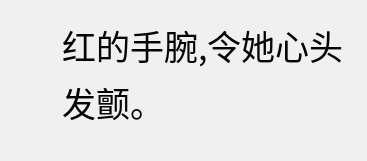红的手腕,令她心头发颤。